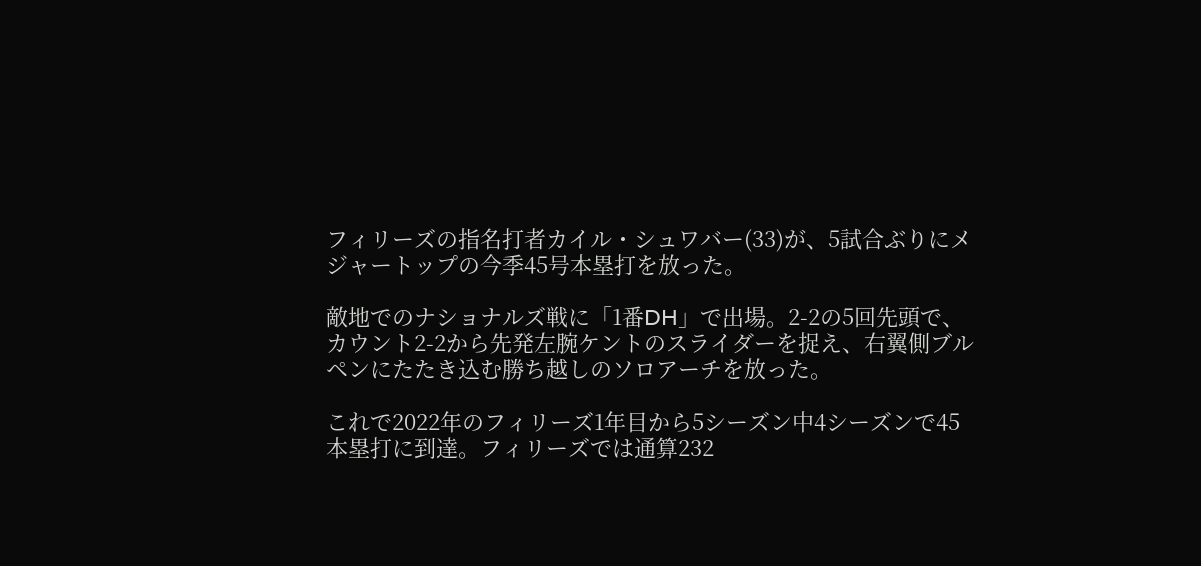フィリーズの指名打者カイル・シュワバー(33)が、5試合ぶりにメジャートップの今季45号本塁打を放った。

敵地でのナショナルズ戦に「1番DH」で出場。2-2の5回先頭で、カウント2-2から先発左腕ケントのスライダーを捉え、右翼側ブルペンにたたき込む勝ち越しのソロアーチを放った。

これで2022年のフィリーズ1年目から5シーズン中4シーズンで45本塁打に到達。フィリーズでは通算232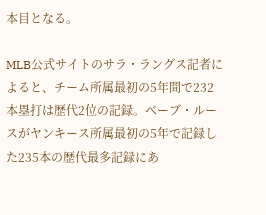本目となる。

MLB公式サイトのサラ・ラングス記者によると、チーム所属最初の5年間で232本塁打は歴代2位の記録。ベーブ・ルースがヤンキース所属最初の5年で記録した235本の歴代最多記録にあ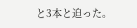と3本と迫った。